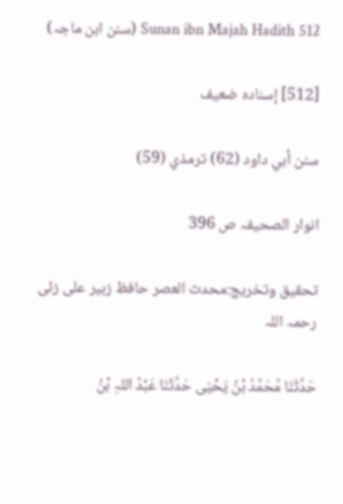Sunan ibn Majah Hadith 512 (سنن ابن ماجہ)

[512] إسنادہ ضعیف

سنن أبي داود (62) ترمذي (59)

انوار الصحیفہ ص 396

تحقیق وتخریج:محدث العصر حافظ زبیر علی زئی رحمہ اللہ

حَدَّثَنَا مُحَمَّدُ بْنُ يَحْيَی حَدَّثَنَا عَبْدُ اللہِ بْنُ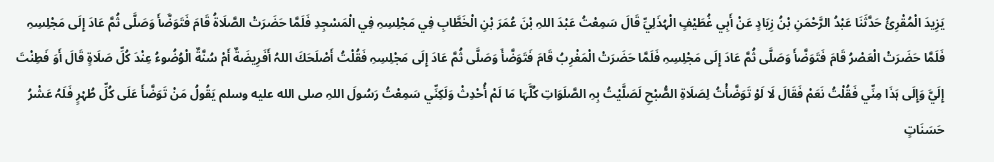يَزِيدَ الْمُقْرِئُ حَدَّثَنَا عَبْدُ الرَّحْمَنِ بْنُ زِيَادٍ عَنْ أَبِي غُطَيْفٍ الْہُذَلِيِّ قَالَ سَمِعْتُ عَبْدَ اللہِ بْنَ عُمَرَ بْنِ الْخَطَّابِ فِي مَجْلِسِہِ فِي الْمَسْجِدِ فَلَمَّا حَضَرَتْ الصَّلَاةُ قَامَ فَتَوَضَّأَ وَصَلَّی ثُمَّ عَادَ إِلَی مَجْلِسِہِ فَلَمَّا حَضَرَتْ الْعَصْرُ قَامَ فَتَوَضَّأَ وَصَلَّی ثُمَّ عَادَ إِلَی مَجْلِسِہِ فَلَمَّا حَضَرَتْ الْمَغْرِبُ قَامَ فَتَوَضَّأَ وَصَلَّی ثُمَّ عَادَ إِلَی مَجْلِسِہِ فَقُلْتُ أَصْلَحَكَ اللہُ أَفَرِيضَةٌ أَمْ سُنَّةٌ الْوُضُوءُ عِنْدَ كُلِّ صَلَاةٍ قَالَ أَوَ فَطِنْتَ إِلَيَّ وَإِلَی ہَذَا مِنِّي فَقُلْتُ نَعَمْ فَقَالَ لَا لَوْ تَوَضَّأْتُ لِصَلَاةِ الصُّبْحِ لَصَلَّيْتُ بِہِ الصَّلَوَاتِ كُلَّہَا مَا لَمْ أُحْدِثْ وَلَكِنِّي سَمِعْتُ رَسُولَ اللہِ صلى الله عليه وسلم يَقُولُ مَنْ تَوَضَّأَ عَلَی كُلِّ طُہْرٍ فَلَہُ عَشْرُ حَسَنَاتٍ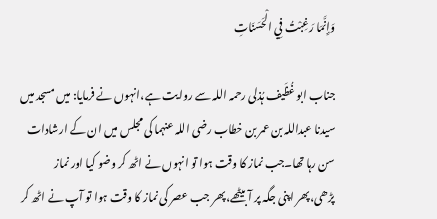وَإِنَّمَا رَغِبْتُ فِي الْحَسَنَاتِ

جناب ابو غُظَیف ہُذلی رحمہ اللہ سے روایت ہے،انہوں نے فرمایا: میں مسجد میں سیدنا عبداللہ بن عمر بن خطاب رضی اللہ عنہما کی مجلس میں ان کے ارشادات سن رہا تھا۔جب نماز کا وقت ہوا تو انہوں نے اٹھ کر وضو کیا اور نماز پڑھی،پھر اپنی جگہ پر آ بیٹھے،پھر جب عصر کی نماز کا وقت ہوا تو آپ نے اٹھ کر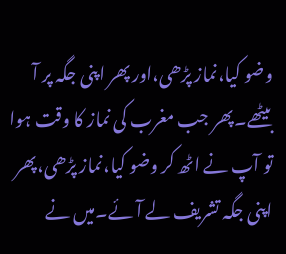وضو کیا،نماز پڑھی،اور پھر اپنی جگہ پر آ بیٹھے۔پھر جب مغرب کی نماز کا وقت ہوا تو آپ نے اٹھ کر وضو کیا،نماز پڑھی،پھر اپنی جگہ تشریف لے آئے۔میں نے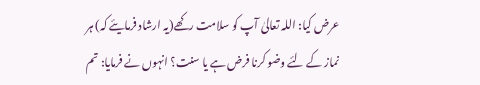عرض کیا: اللہ تعالیٰ آپ کو سلامت رکھے(یہ ارشاد فرمایئے کہ) ہر نماز کے لئے وضو کرنا فرض ہے یا سنت؟ انہوں نے فرمایا: تم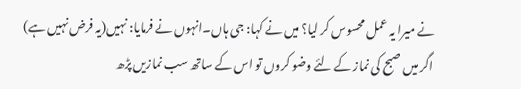نے میرا یہ عمل محسوس کر لیا؟ میں نے کہا: جی ہاں۔انہوں نے فرمایا: نہیں(یہ فرض نہیں ہے) اگر میں صبح کی نماز کے لئے وضو کروں تو اس کے ساتھ سب نمازیں پڑھ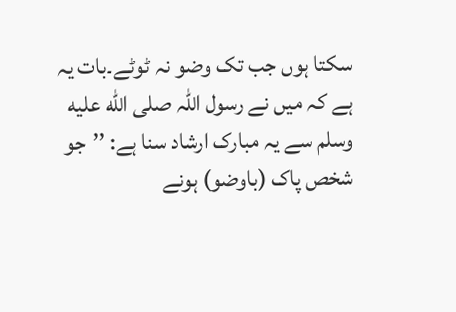سکتا ہوں جب تک وضو نہ ٹوٹے۔بات یہ ہے کہ میں نے رسول اللہ صلى الله عليه وسلم سے یہ مبارک ارشاد سنا ہے: ’’جو شخص پاک (باوضو) ہونے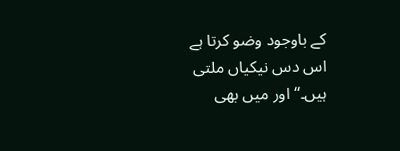کے باوجود وضو کرتا ہے اس دس نیکیاں ملتی ہیں۔‘‘ اور میں بھی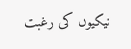نیکیوں کی رغبت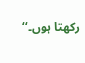رکھتا ہوں۔‘‘